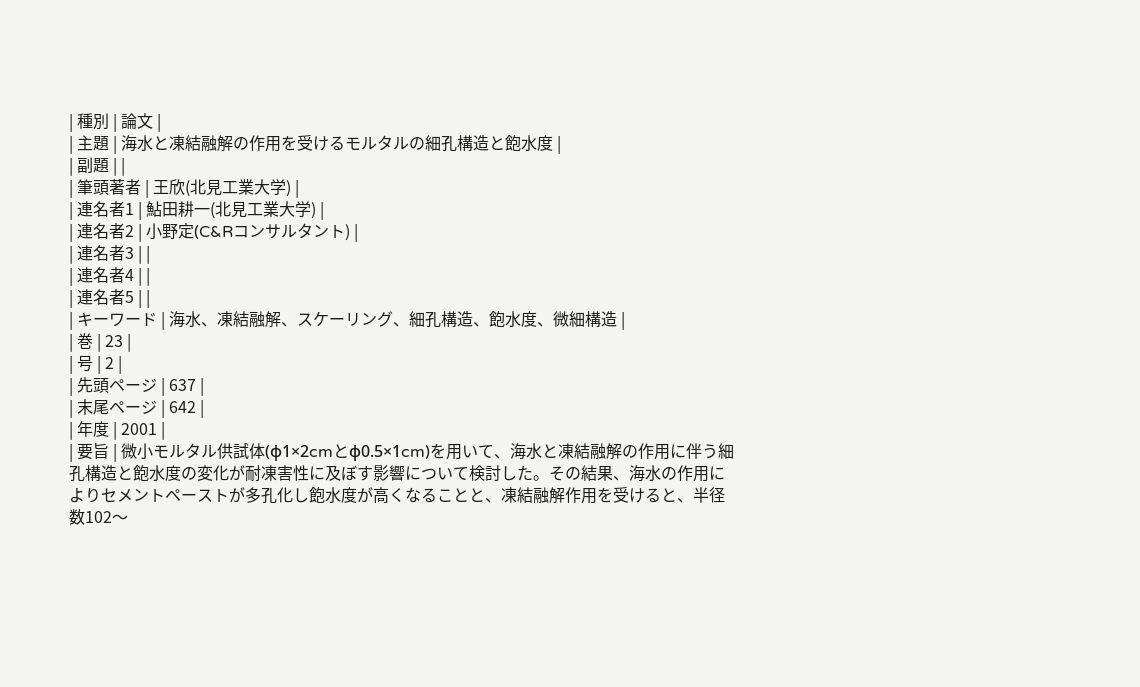| 種別 | 論文 |
| 主題 | 海水と凍結融解の作用を受けるモルタルの細孔構造と飽水度 |
| 副題 | |
| 筆頭著者 | 王欣(北見工業大学) |
| 連名者1 | 鮎田耕一(北見工業大学) |
| 連名者2 | 小野定(C&Rコンサルタント) |
| 連名者3 | |
| 連名者4 | |
| 連名者5 | |
| キーワード | 海水、凍結融解、スケーリング、細孔構造、飽水度、微細構造 |
| 巻 | 23 |
| 号 | 2 |
| 先頭ページ | 637 |
| 末尾ページ | 642 |
| 年度 | 2001 |
| 要旨 | 微小モルタル供試体(φ1×2cmとφ0.5×1cm)を用いて、海水と凍結融解の作用に伴う細孔構造と飽水度の変化が耐凍害性に及ぼす影響について検討した。その結果、海水の作用によりセメントペーストが多孔化し飽水度が高くなることと、凍結融解作用を受けると、半径数102〜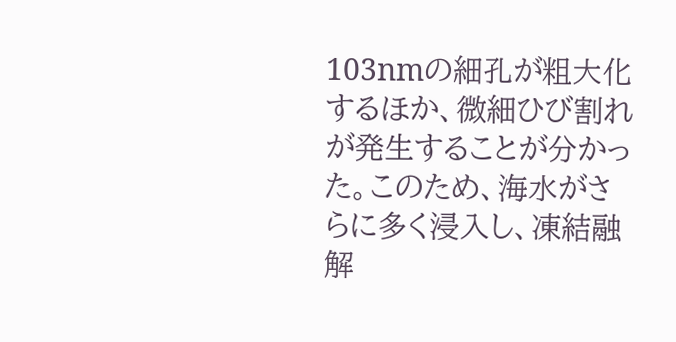103nmの細孔が粗大化するほか、微細ひび割れが発生することが分かった。このため、海水がさらに多く浸入し、凍結融解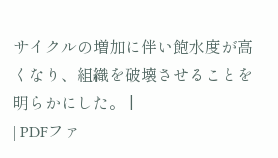サイクルの増加に伴い飽水度が高くなり、組織を破壊させることを明らかにした。 |
| PDFファ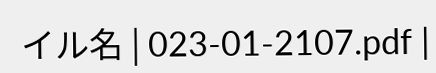イル名 | 023-01-2107.pdf |